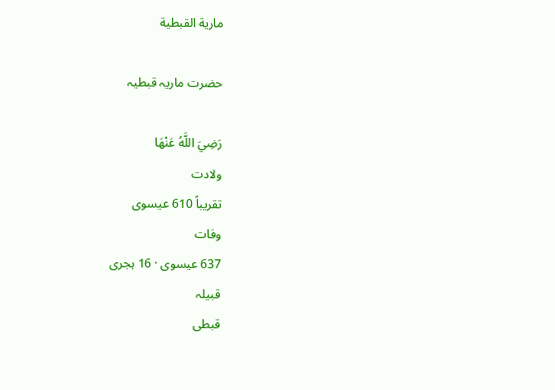مارية القبطية

حضرت ماریہ قبطیہ

رَضِيَ اللَّهُ عَنْهَا
ولادت
تقریباً 610 عیسوی
وفات
637 عیسوی · 16 ہجری
قبیلہ
قبطی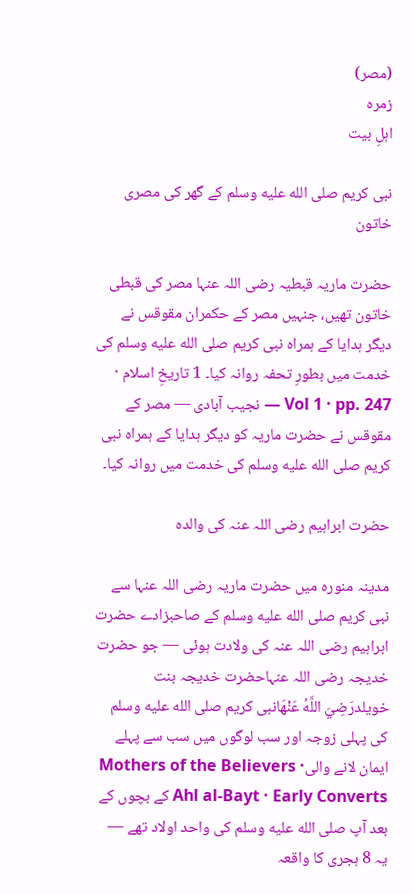(مصر)
زمرہ
اہلِ بیت

نبی کریم صلى الله عليه وسلم کے گھر کی مصری خاتون

حضرت ماریہ قبطیہ رضی اللہ عنہا مصر کی قبطی خاتون تھیں، جنہیں مصر کے حکمران مقوقس نے دیگر ہدایا کے ہمراہ نبی کریم صلى الله عليه وسلم کی خدمت میں بطورِ تحفہ روانہ کیا۔ 1 تاریخِ اسلام · Vol 1 · pp. 247 — نجیب آبادی — مصر کے مقوقس نے حضرت ماریہ کو دیگر ہدایا کے ہمراہ نبی کریم صلى الله عليه وسلم کی خدمت میں روانہ کیا۔

حضرت ابراہیم رضی اللہ عنہ کی والدہ

مدینہ منورہ میں حضرت ماریہ رضی اللہ عنہا سے نبی کریم صلى الله عليه وسلم کے صاحبزادے حضرت ابراہیم رضی اللہ عنہ کی ولادت ہوئی — جو حضرت خدیجہ رضی اللہ عنہاحضرت خدیجہ بنت خویلدرَضِيَ اللَّهُ عَنْهَانبی کریم صلى الله عليه وسلم کی پہلی زوجہ اور سب لوگوں میں سب سے پہلے ایمان لانے والیMothers of the Believers · Ahl al-Bayt · Early Converts کے بچوں کے بعد آپ صلى الله عليه وسلم کی واحد اولاد تھے — یہ 8 ہجری کا واقعہ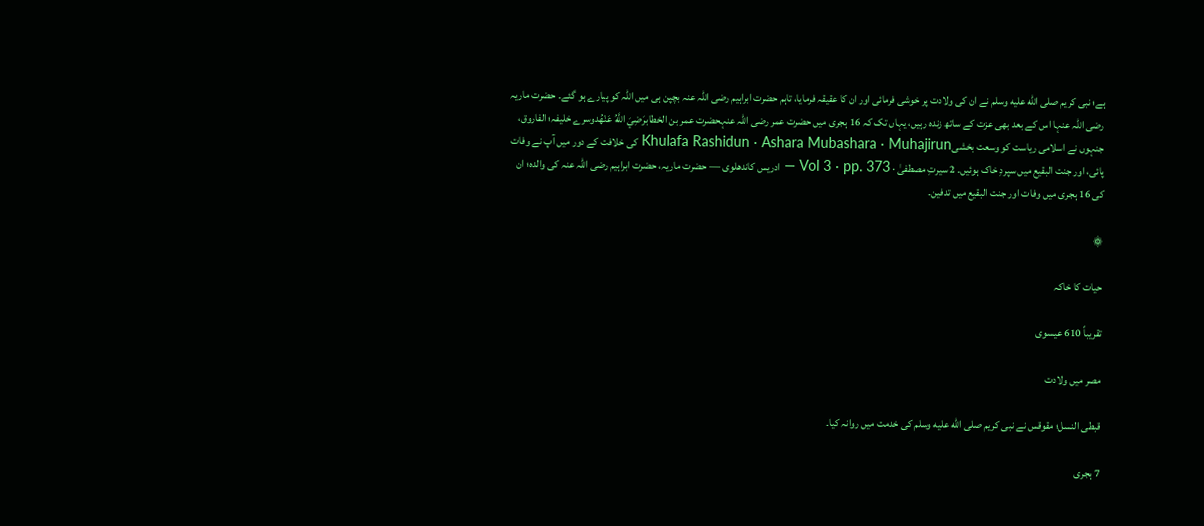ہے؛ نبی کریم صلى الله عليه وسلم نے ان کی ولادت پر خوشی فرمائی اور ان کا عقیقہ فرمایا، تاہم حضرت ابراہیم رضی اللہ عنہ بچپن ہی میں اللہ کو پیارے ہو گئے۔ حضرت ماریہ رضی اللہ عنہا اس کے بعد بھی عزت کے ساتھ زندہ رہیں، یہاں تک کہ 16 ہجری میں حضرت عمر رضی اللہ عنہحضرت عمر بن الخطابرَضِيَ اللَّهُ عَنْهُدوسرے خلیفہ؛ الفاروق، جنہوں نے اسلامی ریاست کو وسعت بخشیKhulafa Rashidun · Ashara Mubashara · Muhajirun کی خلافت کے دور میں آپ نے وفات پائی، اور جنت البقیع میں سپردِ خاک ہوئیں۔ 2 سیرتِ مصطفیٰ · Vol 3 · pp. 373 — ادریس کاندھلوی — حضرت ماریہ، حضرت ابراہیم رضی اللہ عنہ کی والدہ؛ ان کی 16 ہجری میں وفات اور جنت البقیع میں تدفین۔

۞

حیات کا خاکہ

تقریباً 610 عیسوی

مصر میں ولادت

قبطی النسل؛ مقوقس نے نبی کریم صلى الله عليه وسلم کی خدمت میں روانہ کیا۔

7 ہجری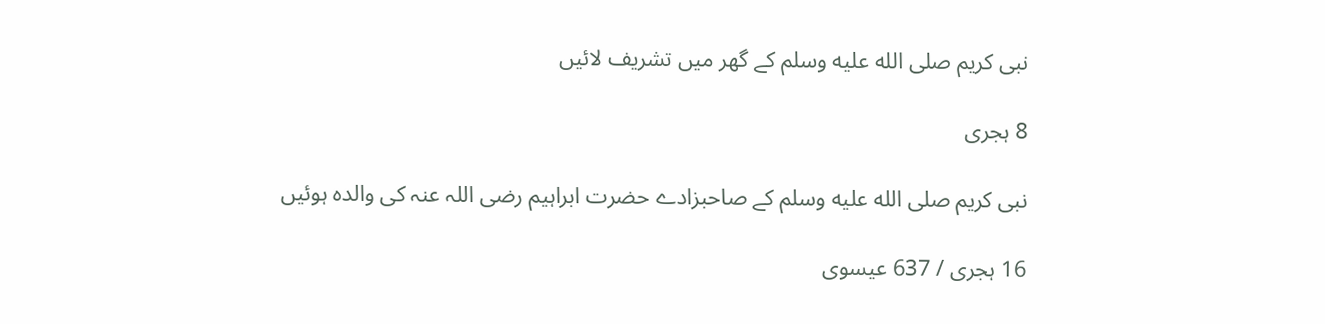نبی کریم صلى الله عليه وسلم کے گھر میں تشریف لائیں

8 ہجری

نبی کریم صلى الله عليه وسلم کے صاحبزادے حضرت ابراہیم رضی اللہ عنہ کی والدہ ہوئیں

16 ہجری / 637 عیسوی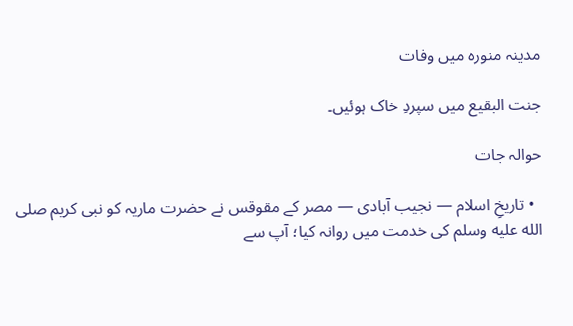مدینہ منورہ میں وفات

جنت البقیع میں سپردِ خاک ہوئیں۔

حوالہ جات

  • تاریخِ اسلام — نجیب آبادی — مصر کے مقوقس نے حضرت ماریہ کو نبی کریم صلى الله عليه وسلم کی خدمت میں روانہ کیا؛ آپ سے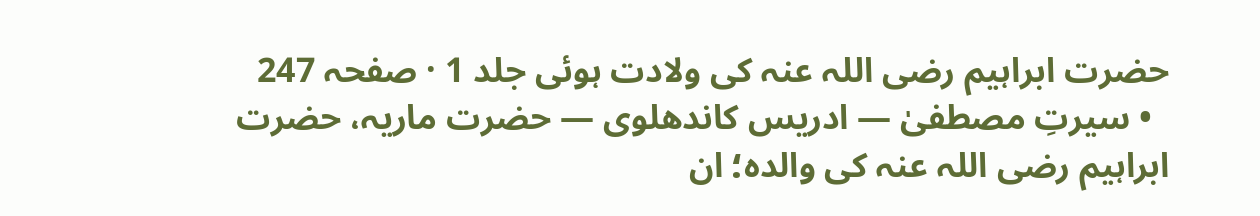حضرت ابراہیم رضی اللہ عنہ کی ولادت ہوئی جلد 1 · صفحہ 247
  • سیرتِ مصطفیٰ — ادریس کاندھلوی — حضرت ماریہ، حضرت ابراہیم رضی اللہ عنہ کی والدہ؛ ان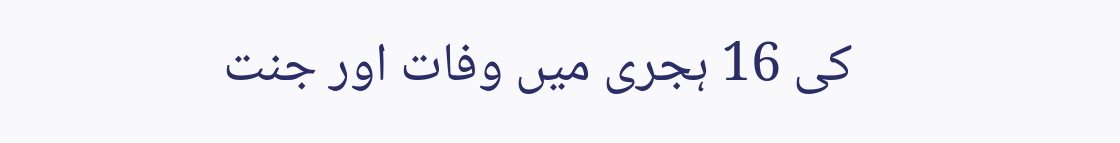کی 16 ہجری میں وفات اور جنت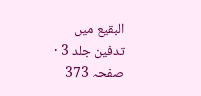البقیع میں تدفین جلد 3 · صفحہ 373